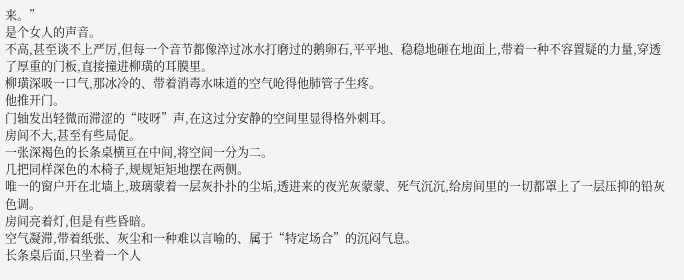来。”
是个女人的声音。
不高,甚至谈不上严厉,但每一个音节都像淬过冰水打磨过的鹅卵石,平平地、稳稳地砸在地面上,带着一种不容置疑的力量,穿透了厚重的门板,直接撞进柳璜的耳膜里。
柳璜深吸一口气,那冰冷的、带着消毒水味道的空气呛得他肺管子生疼。
他推开门。
门轴发出轻微而滞涩的“吱呀”声,在这过分安静的空间里显得格外刺耳。
房间不大,甚至有些局促。
一张深褐色的长条桌横亘在中间,将空间一分为二。
几把同样深色的木椅子,规规矩矩地摆在两侧。
唯一的窗户开在北墙上,玻璃蒙着一层灰扑扑的尘垢,透进来的夜光灰蒙蒙、死气沉沉,给房间里的一切都罩上了一层压抑的铅灰色调。
房间亮着灯,但是有些昏暗。
空气凝滞,带着纸张、灰尘和一种难以言喻的、属于“特定场合”的沉闷气息。
长条桌后面,只坐着一个人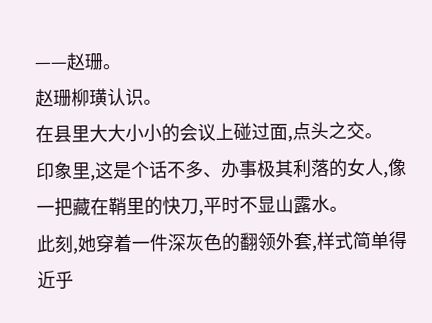——赵珊。
赵珊柳璜认识。
在县里大大小小的会议上碰过面,点头之交。
印象里,这是个话不多、办事极其利落的女人,像一把藏在鞘里的快刀,平时不显山露水。
此刻,她穿着一件深灰色的翻领外套,样式简单得近乎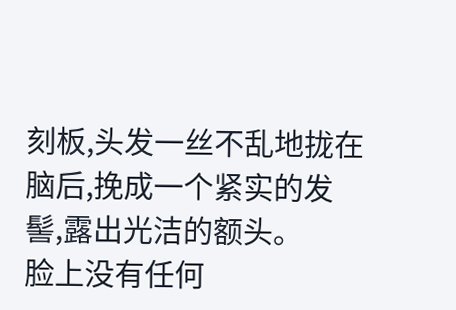刻板,头发一丝不乱地拢在脑后,挽成一个紧实的发髻,露出光洁的额头。
脸上没有任何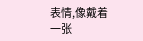表情,像戴着一张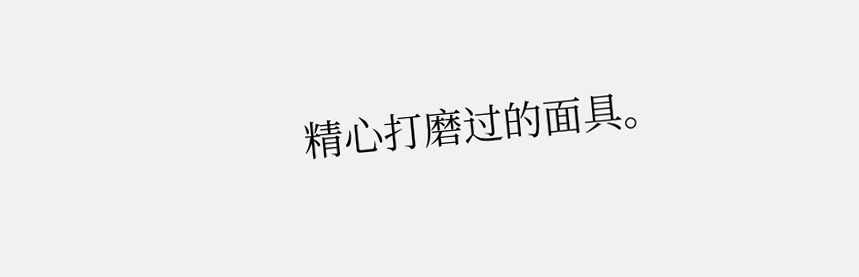精心打磨过的面具。